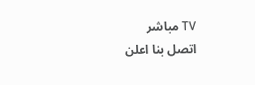TV مباشر
اتصل بنا اعلن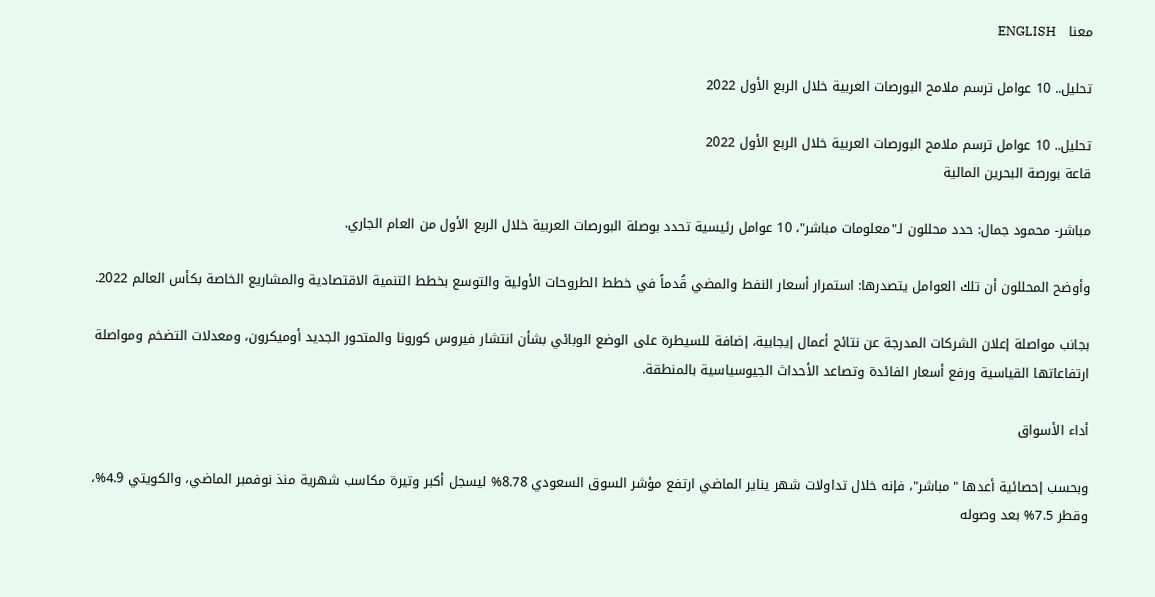معنا   ENGLISH

تحليل.. 10 عوامل ترسم ملامح البورصات العربية خلال الربع الأول 2022

تحليل.. 10 عوامل ترسم ملامح البورصات العربية خلال الربع الأول 2022
قاعة بورصة البحرين المالية

مباشر- محمود جمال: حدد محللون لـ"معلومات مباشر"، 10 عوامل رئيسية تحدد بوصلة البورصات العربية خلال الربع الأول من العام الجاري.

وأوضح المحللون أن تلك العوامل يتصدرها: استمرار أسعار النفط والمضي قُدماً في خطط الطروحات الأولية والتوسع بخطط التنمية الاقتصادية والمشاريع الخاصة بكأس العالم 2022.

بجانب مواصلة إعلان الشركات المدرجة عن نتائج أعمال إيجابية، إضافة للسيطرة على الوضع الوبائي بشأن انتشار فيروس كورونا والمتحور الجديد أوميكرون، ومعدلات التضخم ومواصلة ارتفاعاتها القياسية ورفع أسعار الفائدة وتصاعد الأحداث الجيوسياسية بالمنطقة.

أداء الأسواق

وبحسب إحصائية أعدها "مباشر"، فإنه خلال تداولات شهر يناير الماضي ارتفع مؤشر السوق السعودي 8.78% ليسجل أكبر وتيرة مكاسب شهرية منذ نوفمبر الماضي، والكويتي 4.9%، وقطر 7.5% بعد وصوله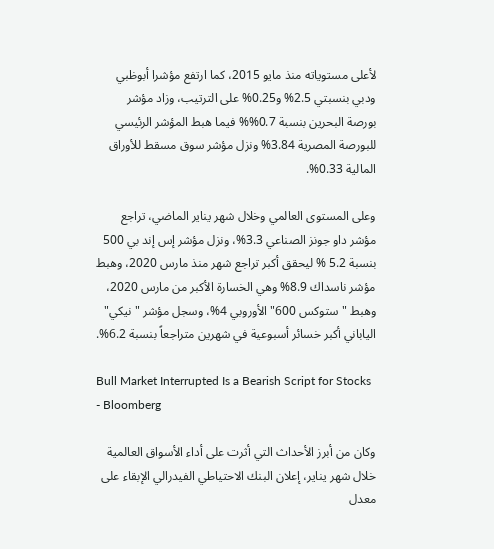لأعلى مستوياته منذ مايو 2015، كما ارتفع مؤشرا أبوظبي ودبي بنسبتي 2.5% و0.25% على الترتيب، وزاد مؤشر بورصة البحرين بنسبة 0.7%% فيما هبط المؤشر الرئيسي للبورصة المصرية 3.84% ونزل مؤشر سوق مسقط للأوراق المالية 0.33%.

وعلى المستوى العالمي وخلال شهر يناير الماضي، تراجع مؤشر داو جونز الصناعي 3.3%، ونزل مؤشر إس إند بي 500 بنسبة 5.2 % ليحقق أكبر تراجع شهر منذ مارس 2020، وهبط مؤشر ناسداك 8.9% وهي الخسارة الأكبر من مارس 2020، وهبط "ستوكس 600" الأوروبي 4%، وسجل مؤشر "نيكي" الياباني أكبر خسائر أسبوعية في شهرين متراجعاً بنسبة 6.2%.

Bull Market Interrupted Is a Bearish Script for Stocks - Bloomberg

وكان من أبرز الأحداث التي أثرت على أداء الأسواق العالمية خلال شهر يناير، إعلان البنك الاحتياطي الفيدرالي الإبقاء على معدل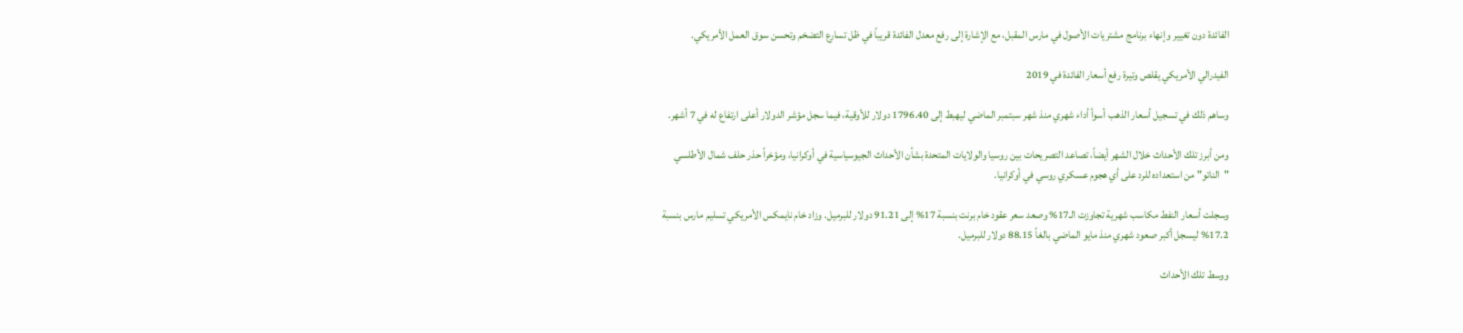الفائدة دون تغيير وإنهاء برنامج مشتريات الأصول في مارس المقبل، مع الإشارة إلى رفع معدل الفائدة قريباً في ظل تسارع التضخم وتحسن سوق العمل الأمريكي.

الفيدرالي الأمريكي يقلص وتيرة رفع أسعار الفائدة في 2019

وساهم ذلك في تسجيل أسعار الذهب أسوأ أداء شهري منذ شهر سبتمبر الماضي ليهبط إلى 1796.40 دولار للأوقية، فيما سجل مؤشر الدولار أعلى ارتفاع له في 7 أشهر.

ومن أبرز تلك الأحداث خلال الشهر أيضاً، تصاعد التصريحات بين روسيا والولايات المتحدة بشأن الأحداث الجيوسياسية في أوكرانيا، ومؤخراً حذر حلف شمال الأطلسي "الناتو" من استعداده للرد على أي هجوم عسكري روسي في أوكرانيا.

وسجلت أسعار النفط مكاسب شهرية تجاوزت الـ17% وصعد سعر عقود خام برنت بنسبة 17% إلى 91.21 دولار للبرميل. وزاد خام نايمكس الأمريكي تسليم مارس بنسبة 17.2% ليسجل أكبر صعود شهري منذ مايو الماضي بالغاً 88.15 دولار للبرميل.

ووسط تلك الأحداث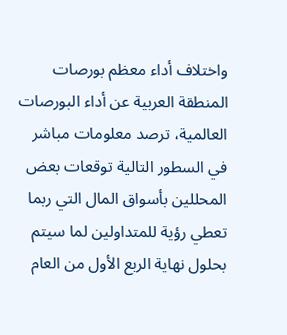واختلاف أداء معظم بورصات المنطقة العربية عن أداء البورصات العالمية، ترصد معلومات مباشر في السطور التالية توقعات بعض المحللين بأسواق المال التي ربما تعطي رؤية للمتداولين لما سيتم بحلول نهاية الربع الأول من العام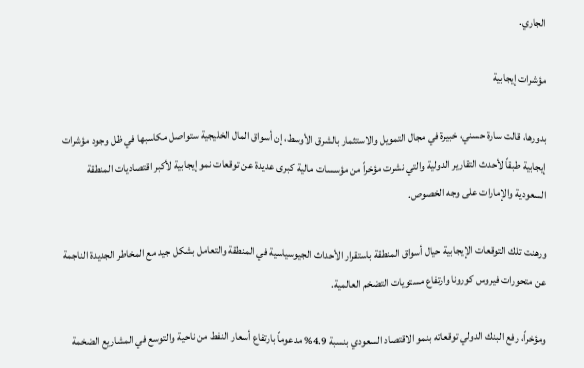الجاري.

مؤشرات إيجابية

بدورها، قالت سارة حسني، خبيرة في مجال التمويل والاستثمار بالشرق الأوسط، إن أسواق المال الخليجية ستواصل مكاسبها في ظل وجود مؤشرات إيجابية طبقاً لأحدث التقارير الدولية والتي نشرت مؤخراً من مؤسسات مالية كبرى عديدة عن توقعات نمو إيجابية لأكبر اقتصاديات المنطقة السعودية والإمارات على وجه الخصوص.

ورهنت تلك التوقعات الإيجابية حيال أسواق المنطقة باستقرار الأحداث الجيوسياسية في المنطقة والتعامل بشكل جيد مع المخاطر الجديدة الناجمة عن متحورات فيروس كورونا وارتفاع مستويات التضخم العالمية.

ومؤخراً، رفع البنك الدولي توقعاته بنمو الاقتصاد السعودي بنسبة 4.9% مدعوماً بارتفاع أسعار النفط من ناحية والتوسع في المشاريع الضخمة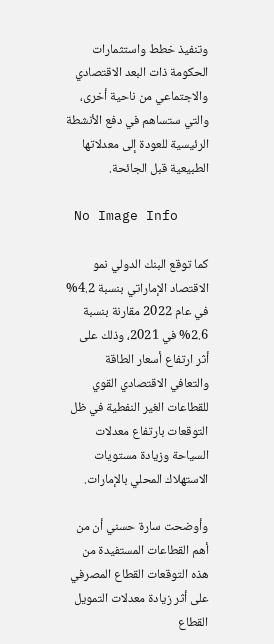وتنفيذ خطط واستثمارات الحكومة ذات البعد الاقتصادي والاجتماعي من ناحية أخرى، والتي ستساهم في دفع الأنشطة الرئيسية للعودة إلى معدلاتها الطبيعية قبل الجائحة.

 No Image Info

كما توقع البنك الدولي نمو الاقتصاد الإماراتي بنسبة 4.2% في عام 2022 مقارنة بنسبة 2.6% في 2021، وذلك على أثر ارتفاع أسعار الطاقة والتعافي الاقتصادي القوي للقطاعات الغير النفطية في ظل التوقعات بارتفاع معدلات السياحة وزيادة مستويات الاستهلاك المحلي بالإمارات.

وأوضحت سارة حسني أن من أهم القطاعات المستفيدة من هذه التوقعات القطاع المصرفي على أثر زيادة معدلات التمويل القطاع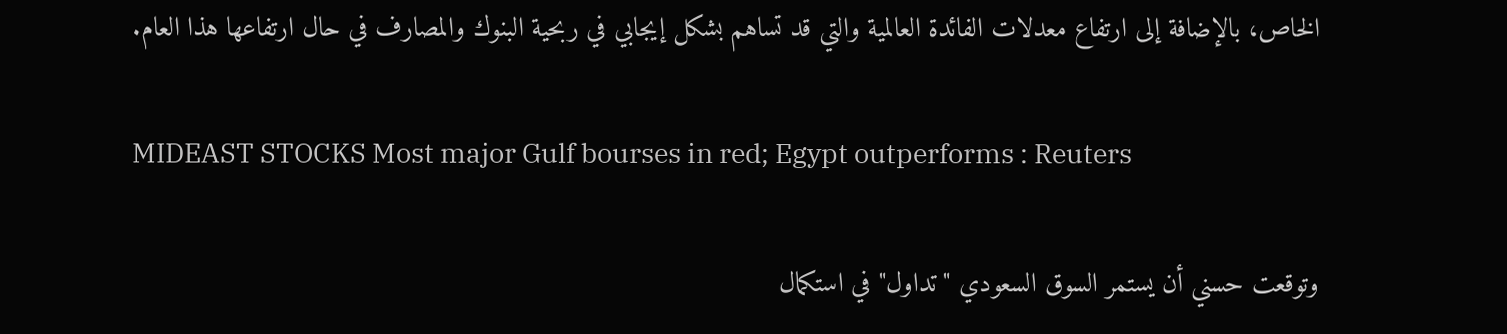الخاص، بالإضافة إلى ارتفاع معدلات الفائدة العالمية والتي قد تساهم بشكل إيجابي في ربحية البنوك والمصارف في حال ارتفاعها هذا العام.

MIDEAST STOCKS Most major Gulf bourses in red; Egypt outperforms : Reuters

وتوقعت حسني أن يستمر السوق السعودي "تداول" في استكمال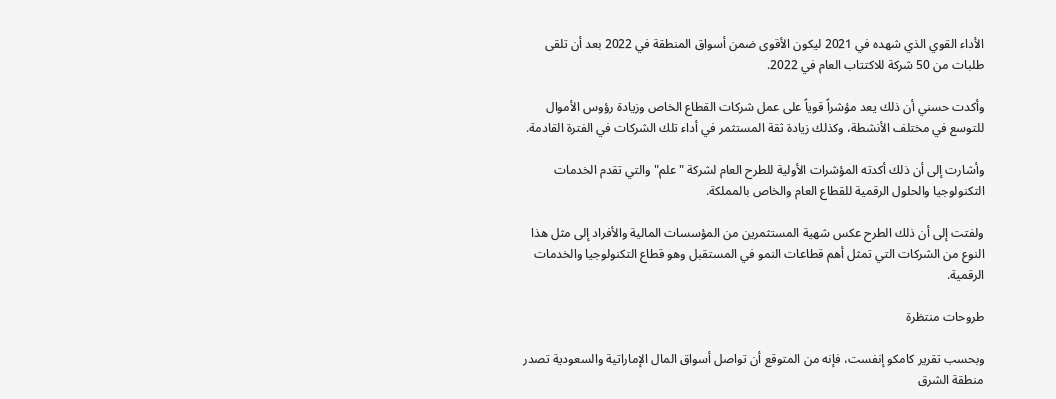الأداء القوي الذي شهده في 2021 ليكون الأقوى ضمن أسواق المنطقة في 2022 بعد أن تلقى طلبات من 50 شركة للاكتتاب العام في 2022.

وأكدت حسني أن ذلك يعد مؤشراً قوياً على عمل شركات القطاع الخاص وزيادة رؤوس الأموال للتوسع في مختلف الأنشطة، وكذلك زيادة ثقة المستثمر في أداء تلك الشركات في الفترة القادمة.

وأشارت إلى أن ذلك أكدته المؤشرات الأولية للطرح العام لشركة "علم" والتي تقدم الخدمات التكنولوجيا والحلول الرقمية للقطاع العام والخاص بالمملكة.

ولفتت إلى أن ذلك الطرح عكس شهية المستثمرين من المؤسسات المالية والأفراد إلى مثل هذا النوع من الشركات التي تمثل أهم قطاعات النمو في المستقبل وهو قطاع التكنولوجيا والخدمات الرقمية.

طروحات منتظرة

وبحسب تقرير كامكو إنفست، فإنه من المتوقع أن تواصل أسواق المال الإماراتية والسعودية تصدر منطقة الشرق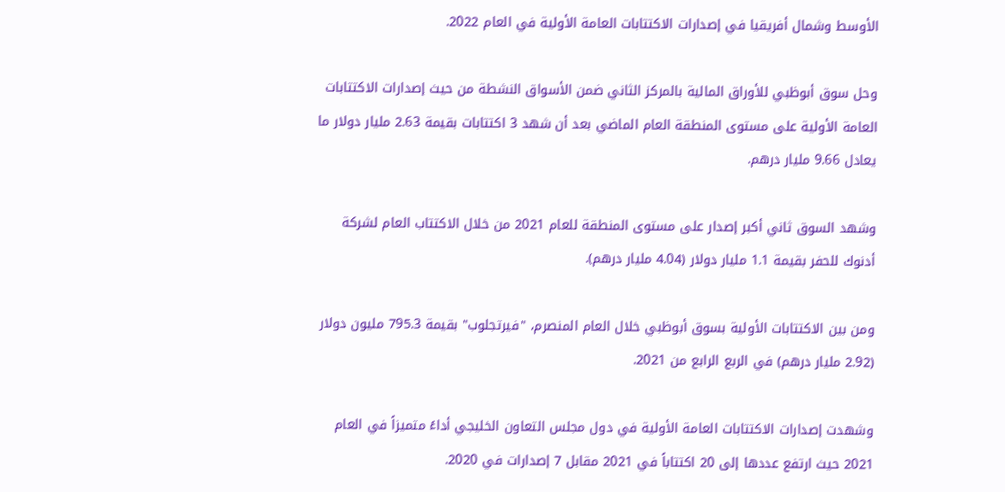الأوسط وشمال أفريقيا في إصدارات الاكتتابات العامة الأولية في العام 2022.

وحل سوق أبوظبي للأوراق المالية بالمركز الثاني ضمن الأسواق النشطة من حيث إصدارات الاكتتابات العامة الأولية على مستوى المنطقة العام الماضي بعد أن شهد 3 اكتتابات بقيمة 2.63 مليار دولار ما يعادل 9.66 مليار درهم.

وشهد السوق ثاني أكبر إصدار على مستوى المنطقة للعام 2021 من خلال الاكتتاب العام لشركة أدنوك للحفر بقيمة 1.1 مليار دولار (4.04 مليار درهم).

ومن بين الاكتتابات الأولية بسوق أبوظبي خلال العام المنصرم، "فيرتجلوب" بقيمة 795.3 مليون دولار (2.92 مليار درهم) في الربع الرابع من 2021.

وشهدت إصدارات الاكتتابات العامة الأولية في دول مجلس التعاون الخليجي أداءً متميزاً في العام 2021 حيث ارتفع عددها إلى 20 اكتتاباً في 2021 مقابل 7 إصدارات في 2020.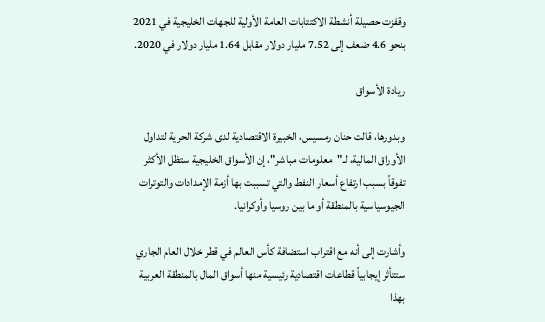وقفزت حصيلة أنشطة الاكتتابات العامة الأولية للجهات الخليجية في 2021 بنحو 4.6 ضعف إلى 7.52 مليار دولار مقابل 1.64 مليار دولار في 2020.

ريادة الأسواق

وبدورها، قالت حنان رمسيس، الخبيرة الاقتصادية لدى شركة الحرية لتداول الأوراق المالية، لـ"معلومات مباشر"، إن الأسواق الخليجية ستظل الأكثر تفوقاً بسبب ارتفاع أسعار النفط والتي تسببت بها أزمة الإمدادات والتوترات الجيوسياسية بالمنطقة أو ما بين روسيا وأوكرانيا.

وأشارت إلى أنه مع اقتراب استضافة كأس العالم في قطر خلال العام الجاري ستتأثر إيجابياً قطاعات اقتصادية رئيسية منها أسواق المال بالمنطقة العربية بهذا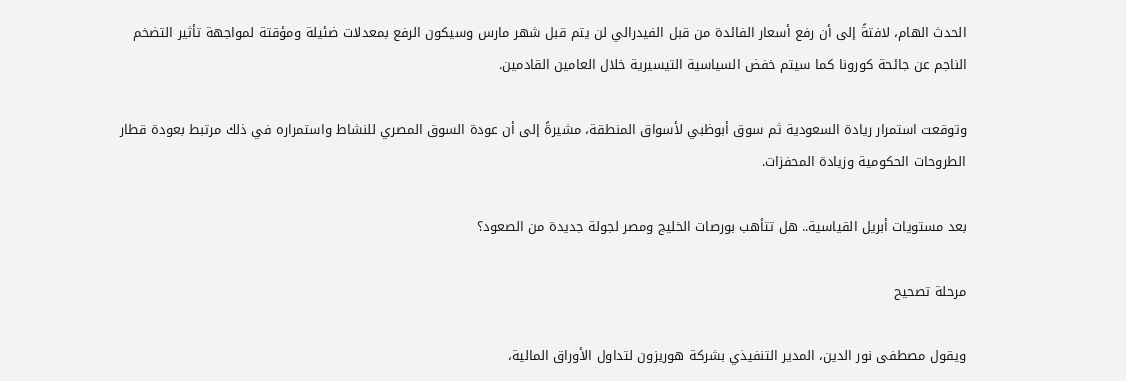الحدث الهام، لافتةً إلى أن رفع أسعار الفائدة من قبل الفيدرالي لن يتم قبل شهر مارس وسيكون الرفع بمعدلات ضئيلة ومؤقتة لمواجهة تأثير التضخم الناجم عن جائحة كورونا كما سيتم خفض السياسية التيسيرية خلال العامين القادمين.

وتوقعت استمرار ريادة السعودية ثم سوق أبوظبي لأسواق المنطقة، مشيرةً إلى أن عودة السوق المصري للنشاط واستمراره في ذلك مرتبط بعودة قطار الطروحات الحكومية وزيادة المحفزات.

بعد مستويات أبريل القياسية.. هل تتأهب بورصات الخليج ومصر لجولة جديدة من الصعود؟

مرحلة تصحيح

ويقول مصطفى نور الدين، المدير التنفيذي بشركة هوريزون لتداول الأوراق المالية،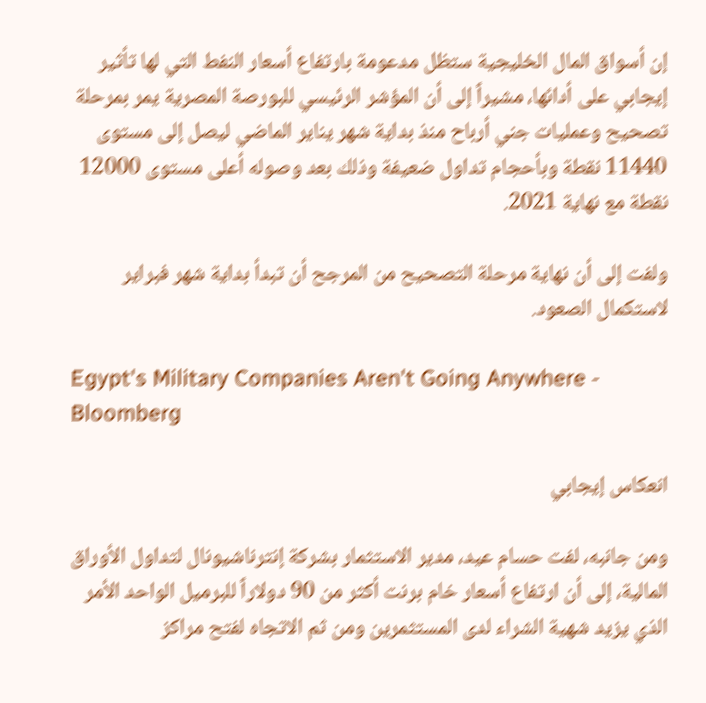إن أسواق المال الخليجية ستظل مدعومة بارتفاع أسعار النفط التي لها تأثير إيجابي على أدائها، مشيراً إلى أن المؤشر الرئيسي للبورصة المصرية يمر بمرحلة تصحيح وعمليات جني أرباح منذ بداية شهر يناير الماضي ليصل إلى مستوى 11440 نقطة وبأحجام تداول ضعيفة وذلك بعد وصوله أعلى مستوى 12000 نقطة مع نهاية 2021.

ولفت إلى أن نهاية مرحلة التصحيح من المرجح أن تبدأ بداية شهر فبراير لاستكمال الصعود.

Egypt's Military Companies Aren't Going Anywhere - Bloomberg

انعكاس إيجابي

ومن جانبه، لفت حسام عيد، مدير الاستثمار بشركة إنترناشيونال لتداول الأوراق المالية، إلى أن ارتفاع أسعار خام برنت أكثر من 90 دولاراً للبرميل الواحد الأمر الذي يزيد شهية الشراء لدى المستثمرين ومن ثم الاتجاه لفتح مراكز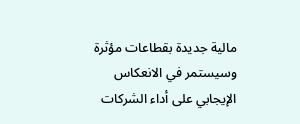مالية جديدة بقطاعات مؤثرة وسيستمر في الانعكاس الإيجابي على أداء الشركات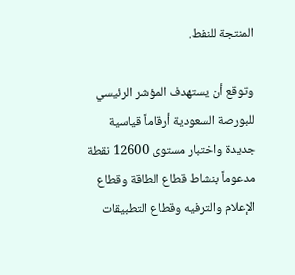المنتجة للنفط.

وتوقع أن يستهدف المؤشر الرئيسي للبورصة السعودية أرقاماً قياسية جديدة واختبار مستوى 12600 نقطة مدعوماً بنشاط قطاع الطاقة وقطاع الإعلام والترفيه وقطاع التطبيقات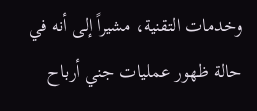وخدمات التقنية، مشيراً إلى أنه في حالة ظهور عمليات جني أرباح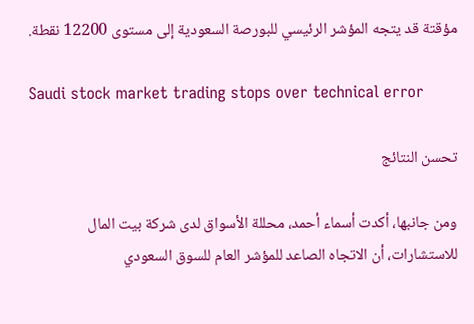مؤقتة قد يتجه المؤشر الرئيسي للبورصة السعودية إلى مستوى 12200 نقطة.

Saudi stock market trading stops over technical error

تحسن النتائج

ومن جانبها، أكدت أسماء أحمد، محللة الأسواق لدى شركة بيت المال للاستشارات، أن الاتجاه الصاعد للمؤشر العام للسوق السعودي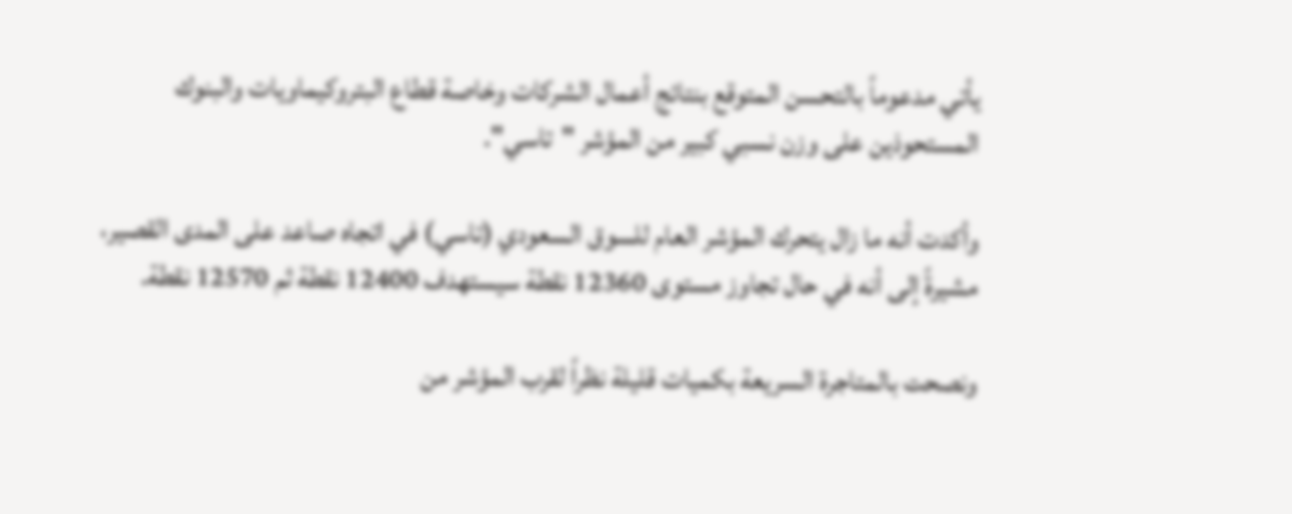يأتي مدعوماً بالتحسن المتوقع بنتائج أعمال الشركات وخاصة قطاع البتروكيماويات والبنوك المستحوذين على وزن نسبي كبير من المؤشر "تاسي".

وأكدت أنه ما زال يتحرك المؤشر العام للسوق السعودي (تاسي) في اتجاه صاعد على المدى القصير، مشيرةً إلى أنه في حال تجاوز مستوى 12360 نقطة سيستهدف 12400 نقطة ثم 12570 نقطة.

ونصحت بالمتاجرة السريعة بكميات قليلة نظراً لقرب المؤشر من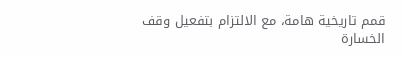قمم تاريخية هامة، مع الالتزام بتفعيل وقف الخسارة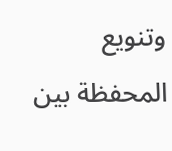وتنويع المحفظة بين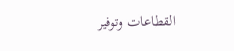القطاعات وتوفير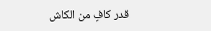قدر كافٍ من الكاش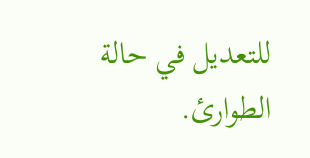للتعديل في حالة الطوارئ.